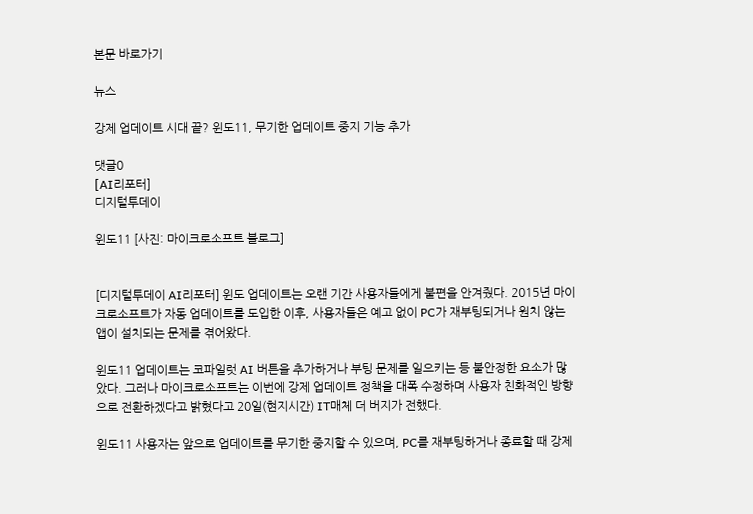본문 바로가기

뉴스

강제 업데이트 시대 끝? 윈도11, 무기한 업데이트 중지 기능 추가

댓글0
[AI리포터]
디지털투데이

윈도11 [사진: 마이크로소프트 블로그]


[디지털투데이 AI리포터] 윈도 업데이트는 오랜 기간 사용자들에게 불편을 안겨줬다. 2015년 마이크로소프트가 자동 업데이트를 도입한 이후, 사용자들은 예고 없이 PC가 재부팅되거나 원치 않는 앱이 설치되는 문제를 겪어왔다.

윈도11 업데이트는 코파일럿 AI 버튼을 추가하거나 부팅 문제를 일으키는 등 불안정한 요소가 많았다. 그러나 마이크로소프트는 이번에 강제 업데이트 정책을 대폭 수정하며 사용자 친화적인 방향으로 전환하겠다고 밝혔다고 20일(현지시간) IT매체 더 버지가 전했다.

윈도11 사용자는 앞으로 업데이트를 무기한 중지할 수 있으며, PC를 재부팅하거나 종료할 때 강제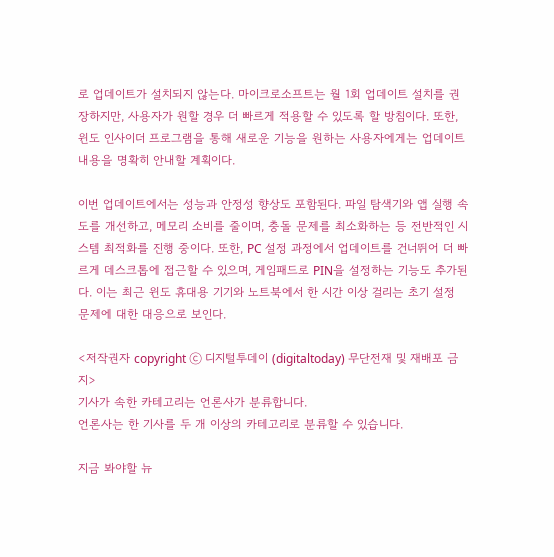로 업데이트가 설치되지 않는다. 마이크로소프트는 월 1회 업데이트 설치를 권장하지만, 사용자가 원할 경우 더 빠르게 적용할 수 있도록 할 방침이다. 또한, 윈도 인사이더 프로그램을 통해 새로운 기능을 원하는 사용자에게는 업데이트 내용을 명확히 안내할 계획이다.

이번 업데이트에서는 성능과 안정성 향상도 포함된다. 파일 탐색기와 앱 실행 속도를 개선하고, 메모리 소비를 줄이며, 충돌 문제를 최소화하는 등 전반적인 시스템 최적화를 진행 중이다. 또한, PC 설정 과정에서 업데이트를 건너뛰어 더 빠르게 데스크톱에 접근할 수 있으며, 게임패드로 PIN을 설정하는 기능도 추가된다. 이는 최근 윈도 휴대용 기기와 노트북에서 한 시간 이상 걸리는 초기 설정 문제에 대한 대응으로 보인다.

<저작권자 copyright ⓒ 디지털투데이 (digitaltoday) 무단전재 및 재배포 금지>
기사가 속한 카테고리는 언론사가 분류합니다.
언론사는 한 기사를 두 개 이상의 카테고리로 분류할 수 있습니다.

지금 봐야할 뉴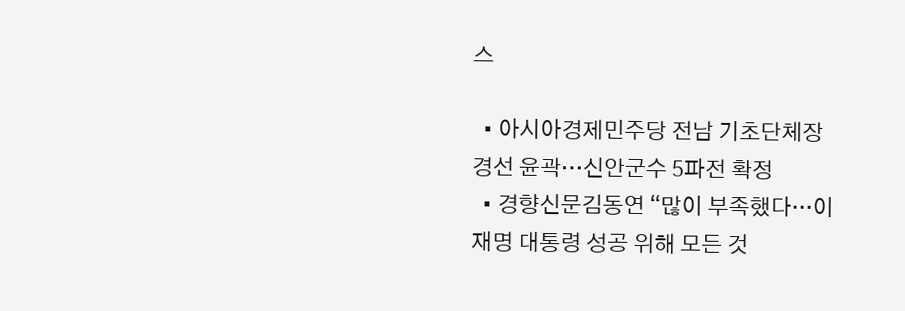스

  • 아시아경제민주당 전남 기초단체장 경선 윤곽…신안군수 5파전 확정
  • 경향신문김동연 “많이 부족했다···이재명 대통령 성공 위해 모든 것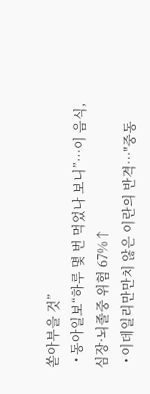쏟아부을 것”
  • 동아일보“하루 몇 번 먹었나 보니”…이 음식, 심장·뇌졸중 위험 67%↑
  • 이데일리만만치 않은 이란의 반격…"중동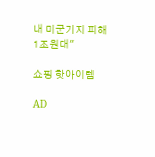내 미군기지 피해 1조원대"

쇼핑 핫아이템

AD